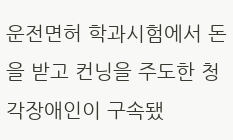운전면허 학과시험에서 돈을 받고 컨닝을 주도한 청각장애인이 구속됐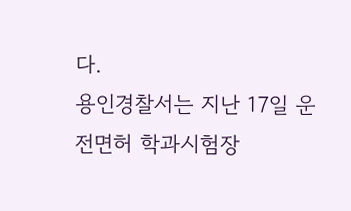다.
용인경찰서는 지난 17일 운전면허 학과시험장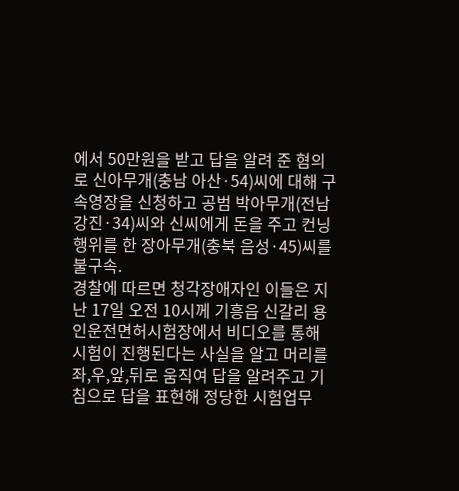에서 50만원을 받고 답을 알려 준 혐의로 신아무개(충남 아산·54)씨에 대해 구속영장을 신청하고 공범 박아무개(전남 강진·34)씨와 신씨에게 돈을 주고 컨닝행위를 한 장아무개(충북 음성·45)씨를 불구속.
경찰에 따르면 청각장애자인 이들은 지난 17일 오전 10시께 기흥읍 신갈리 용인운전면허시험장에서 비디오를 통해 시험이 진행된다는 사실을 알고 머리를 좌,우,앞,뒤로 움직여 답을 알려주고 기침으로 답을 표현해 정당한 시험업무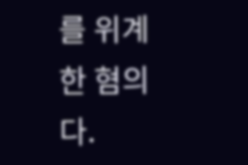를 위계한 혐의다.